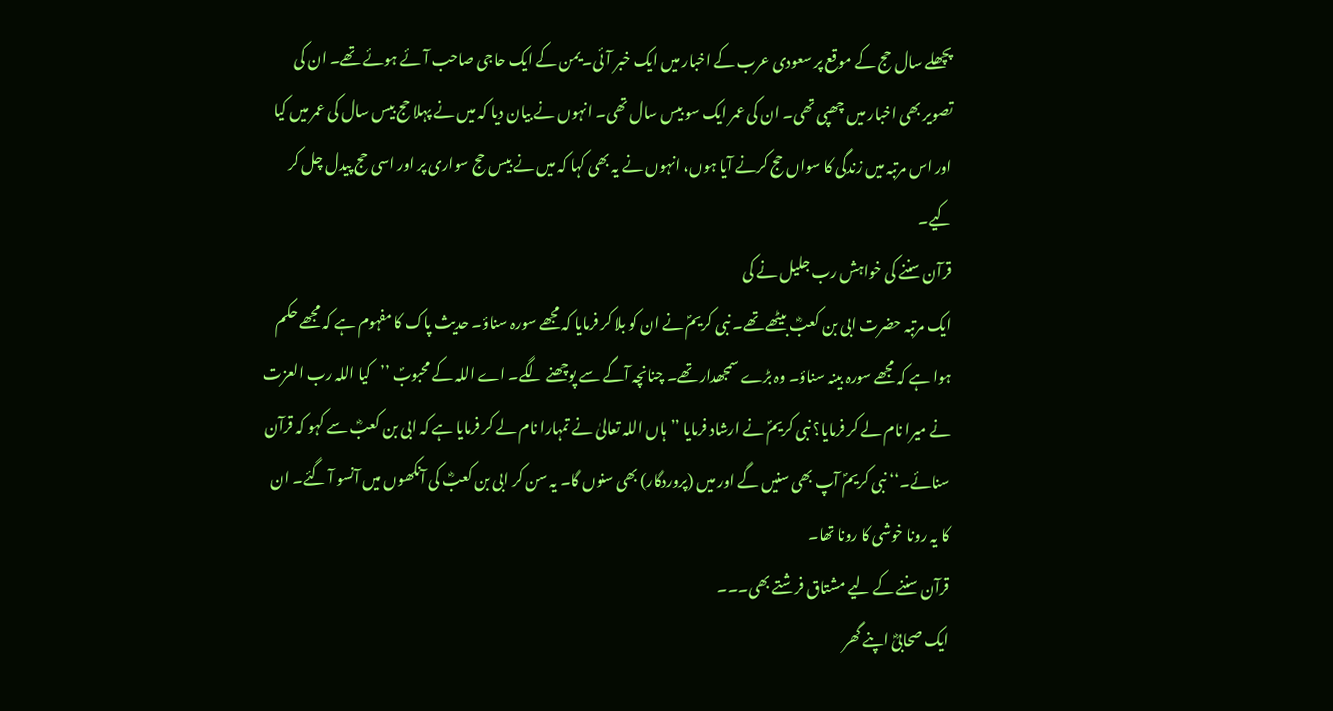پچھلے سال حج کے موقع پر سعودی عرب کے اخبار میں ایک خبر آئی۔ یمن کے ایک حاجی صاحب آئے ہوئے تھے۔ ان کی تصویر بھی اخبار میں چھپی تھی۔ ان کی عمر ایک سو بیس سال تھی۔ انہوں نے بیان دیا کہ میں نے پہلا حج بیس سال کی عمر میں کیا اور اس مرتبہ میں زندگی کا سواں حج کرنے آیا ہوں، انہوں نے یہ بھی کہا کہ میں نے بیس حج سواری پر اور اسی حج پیدل چل کر کیے۔
قرآن سننے کی خواہش رب جلیل نے کی
ایک مرتبہ حضرت ابی بن کعبؓ بیٹھے تھے۔ نبی کریمؐ نے ان کو بلا کر فرمایا کہ مجھے سورہ سناؤ۔ حدیث پاک کا مفہوم ہے کہ مجھے حکم ہوا ہے کہ مجھے سورہ بینہ سناؤ۔ وہ بڑے سمجھدار تھے۔ چنانچہ آگے سے پوچھنے لگے۔ اے اللہ کے محبوبؐ ’’کیا اللہ رب العزت نے میرا نام لے کر فرمایا؟ نبی کریمؐ نے ارشاد فرمایا ’’ہاں اللہ تعالیٰ نے تمہارا نام لے کر فرمایا ہے کہ ابی بن کعبؓ سے کہو کہ قرآن سنائے۔‘‘ نبی کریمؐ آپ بھی سنیں گے اور میں (پروردگار) بھی سنوں گا۔ یہ سن کر ابی بن کعبؓ کی آنکھوں میں آنسو آ گئے۔ ان کا یہ رونا خوشی کا رونا تھا۔
قرآن سننے کے لیے مشتاق فرشتے بھی۔۔۔
ایک صحابیؓ اپنے گھر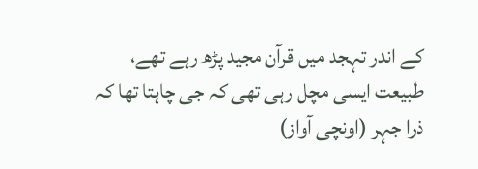کے اندر تہجد میں قرآن مجید پڑھ رہے تھے، طبیعت ایسی مچل رہی تھی کہ جی چاہتا تھا کہ ذرا جہر (اونچی آواز)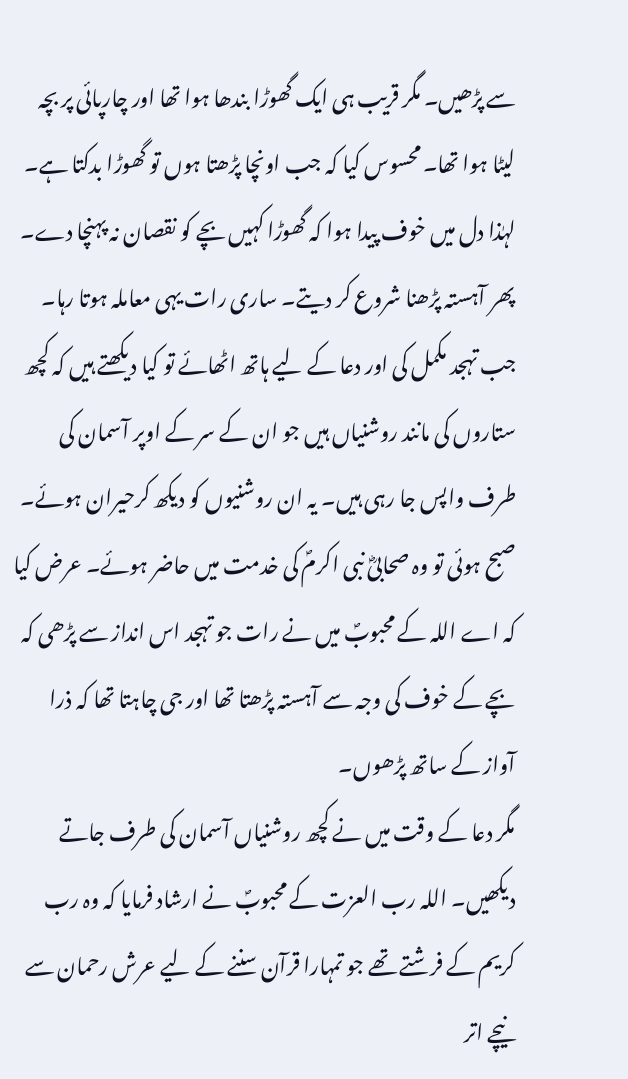سے پڑھیں۔ مگر قریب ہی ایک گھوڑا بندھا ہوا تھا اور چارپائی پر بچہ لیٹا ہوا تھا۔ محسوس کیا کہ جب اونچا پڑھتا ہوں تو گھوڑا بدکتا ہے۔ لہٰذا دل میں خوف پیدا ہوا کہ گھوڑا کہیں بچے کو نقصان نہ پہنچا دے۔ پھر آہستہ پڑھنا شروع کر دیتے۔ ساری رات یہی معاملہ ہوتا رہا۔
جب تہجد مکمل کی اور دعا کے لیے ہاتھ اٹھائے تو کیا دیکھتے ہیں کہ کچھ ستاروں کی مانند روشنیاں ہیں جو ان کے سر کے اوپر آسمان کی طرف واپس جا رہی ہیں۔ یہ ان روشنیوں کو دیکھ کرحیران ہوئے۔ صبح ہوئی تو وہ صحابیؓ نبی اکرمؐ کی خدمت میں حاضر ہوئے۔ عرض کیا کہ اے اللہ کے محبوبؐ میں نے رات جو تہجد اس انداز سے پڑھی کہ بچے کے خوف کی وجہ سے آہستہ پڑھتا تھا اور جی چاہتا تھا کہ ذرا آواز کے ساتھ پڑھوں۔
مگر دعا کے وقت میں نے کچھ روشنیاں آسمان کی طرف جاتے دیکھیں۔ اللہ رب العزت کے محبوبؐ نے ارشاد فرمایا کہ وہ رب کریم کے فرشتے تھے جو تمہارا قرآن سننے کے لیے عرش رحمان سے نیچے اتر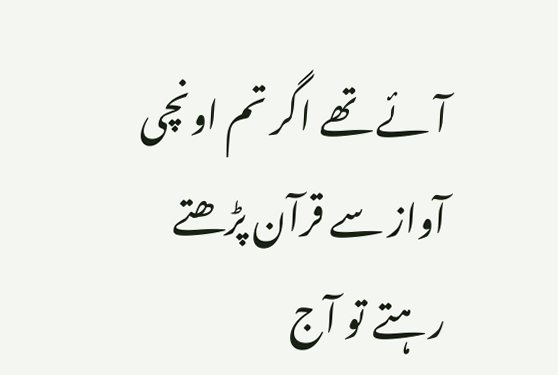آئے تھے اگر تم اونچی آواز سے قرآن پڑھتے رہتے تو آج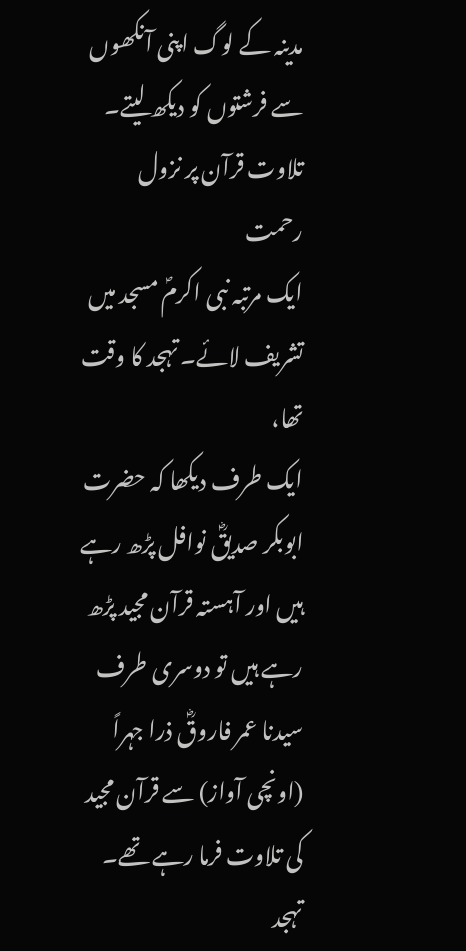مدینہ کے لوگ اپنی آنکھوں سے فرشتوں کو دیکھ لیتے۔
تلاوت قرآن پر نزول رحمت
ایک مرتبہ نبی اکرمؐ مسجد میں تشریف لائے۔ تہجد کا وقت تھا،
ایک طرف دیکھا کہ حضرت ابوبکر صدیقؓ نوافل پڑھ رہے ہیں اور آہستہ قرآن مجید پڑھ رہے ہیں تو دوسری طرف سیدنا عمر فاروقؓ ذرا جہراً (اونچی آواز) سے قرآن مجید کی تلاوت فرما رہے تھے۔ تہجد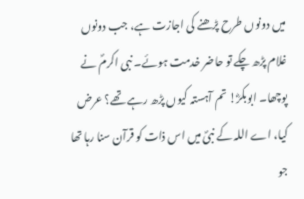میں دونوں طرح پڑھنے کی اجازت ہے، جب دونوں غلام پڑھ چکے تو حاضر خدمت ہوئے۔ نبی اکرمؐ نے پوچھا۔ ابوبکرؓ! تم آہستہ کیوں پڑھ رہے تھے؟ عرض کیا، اے اللہ کے نبیؐ میں اس ذات کو قرآن سنا رہا تھا جو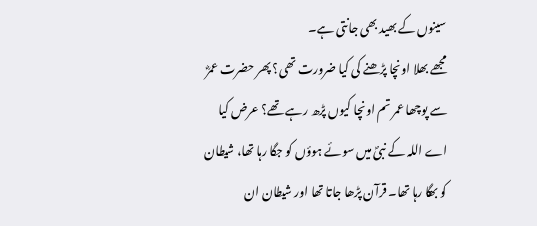سینوں کے بھید بھی جانتی ہے۔
مجھے بھلا اونچا پڑھنے کی کیا ضرورت تھی؟ پھر حضرت عمرؓ سے پوچھا عمر تم اونچا کیوں پڑھ رہے تھے؟ عرض کیا اے اللہ کے نبیؐ میں سوئے ہوؤں کو جگا رہا تھا، شیطان کو بھگا رہا تھا۔ قرآن پڑھا جاتا تھا اور شیطان ان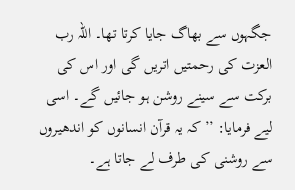جگہوں سے بھاگ جایا کرتا تھا۔ اللہ رب العزت کی رحمتیں اتریں گی اور اس کی برکت سے سینے روشن ہو جائیں گے۔ اسی لیے فرمایا: ’’کہ یہ قرآن انسانوں کو اندھیروں سے روشنی کی طرف لے جاتا ہے۔